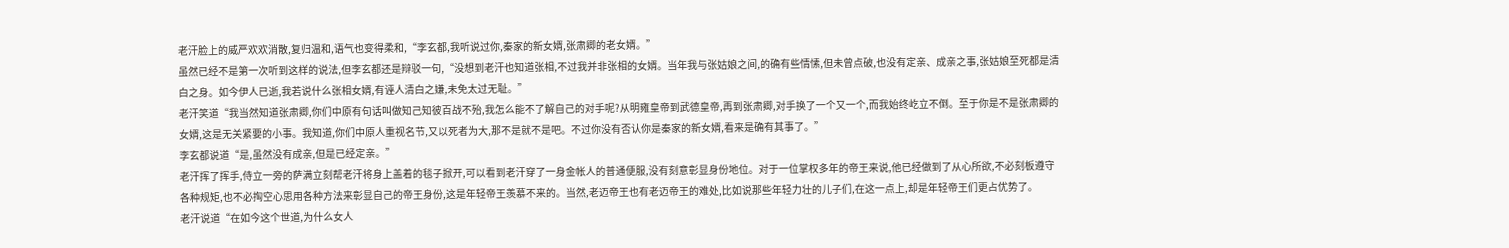老汗脸上的威严欢欢消散,复归温和,语气也变得柔和,“李玄都,我听说过你,秦家的新女婿,张肃卿的老女婿。”
虽然已经不是第一次听到这样的说法,但李玄都还是辩驳一句,“没想到老汗也知道张相,不过我并非张相的女婿。当年我与张姑娘之间,的确有些情愫,但未曾点破,也没有定亲、成亲之事,张姑娘至死都是清白之身。如今伊人已逝,我若说什么张相女婿,有诬人清白之嫌,未免太过无耻。”
老汗笑道“我当然知道张肃卿,你们中原有句话叫做知己知彼百战不殆,我怎么能不了解自己的对手呢?从明雍皇帝到武德皇帝,再到张肃卿,对手换了一个又一个,而我始终屹立不倒。至于你是不是张肃卿的女婿,这是无关紧要的小事。我知道,你们中原人重视名节,又以死者为大,那不是就不是吧。不过你没有否认你是秦家的新女婿,看来是确有其事了。”
李玄都说道“是,虽然没有成亲,但是已经定亲。”
老汗挥了挥手,侍立一旁的萨满立刻帮老汗将身上盖着的毯子掀开,可以看到老汗穿了一身金帐人的普通便服,没有刻意彰显身份地位。对于一位掌权多年的帝王来说,他已经做到了从心所欲,不必刻板遵守各种规矩,也不必掏空心思用各种方法来彰显自己的帝王身份,这是年轻帝王羡慕不来的。当然,老迈帝王也有老迈帝王的难处,比如说那些年轻力壮的儿子们,在这一点上,却是年轻帝王们更占优势了。
老汗说道“在如今这个世道,为什么女人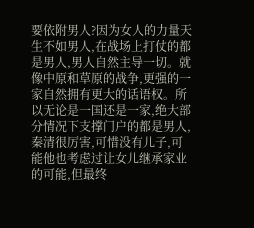要依附男人?因为女人的力量天生不如男人,在战场上打仗的都是男人,男人自然主导一切。就像中原和草原的战争,更强的一家自然拥有更大的话语权。所以无论是一国还是一家,绝大部分情况下支撑门户的都是男人,秦清很厉害,可惜没有儿子,可能他也考虑过让女儿继承家业的可能,但最终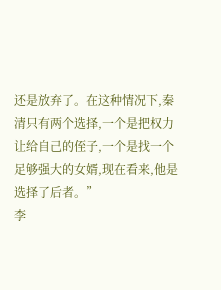还是放弃了。在这种情况下,秦清只有两个选择,一个是把权力让给自己的侄子,一个是找一个足够强大的女婿,现在看来,他是选择了后者。”
李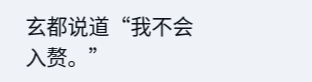玄都说道“我不会入赘。”